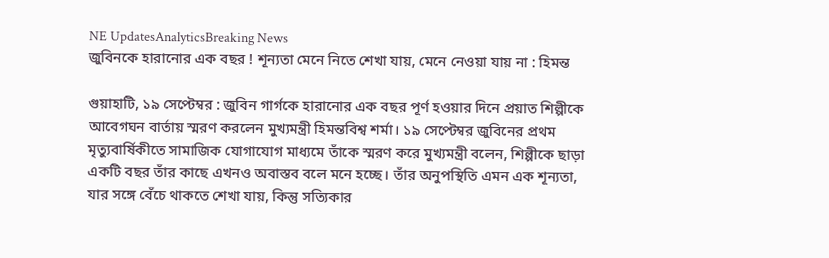NE UpdatesAnalyticsBreaking News
জুবিনকে হারানোর এক বছর ! শূন্যতা মেনে নিতে শেখা যায়, মেনে নেওয়া যায় না : হিমন্ত

গুয়াহাটি, ১৯ সেপ্টেম্বর : জুবিন গার্গকে হারানোর এক বছর পূর্ণ হওয়ার দিনে প্রয়াত শিল্পীকে আবেগঘন বার্তায় স্মরণ করলেন মুখ্যমন্ত্রী হিমন্তবিশ্ব শর্মা। ১৯ সেপ্টেম্বর জুবিনের প্রথম মৃত্যুবার্ষিকীতে সামাজিক যোগাযোগ মাধ্যমে তাঁকে স্মরণ করে মুখ্যমন্ত্রী বলেন, শিল্পীকে ছাড়া একটি বছর তাঁর কাছে এখনও অবাস্তব বলে মনে হচ্ছে। তাঁর অনুপস্থিতি এমন এক শূন্যতা, যার সঙ্গে বেঁচে থাকতে শেখা যায়, কিন্তু সত্যিকার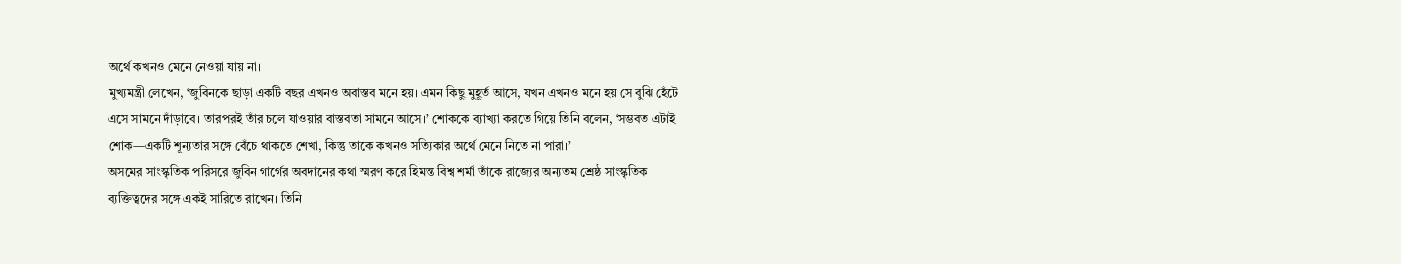অর্থে কখনও মেনে নেওয়া যায় না।
মুখ্যমন্ত্রী লেখেন, ‘জুবিনকে ছাড়া একটি বছর এখনও অবাস্তব মনে হয়। এমন কিছু মুহূর্ত আসে, যখন এখনও মনে হয় সে বুঝি হেঁটে এসে সামনে দাঁড়াবে। তারপরই তাঁর চলে যাওয়ার বাস্তবতা সামনে আসে।’ শোককে ব্যাখ্যা করতে গিয়ে তিনি বলেন, ‘সম্ভবত এটাই শোক—একটি শূন্যতার সঙ্গে বেঁচে থাকতে শেখা, কিন্তু তাকে কখনও সত্যিকার অর্থে মেনে নিতে না পারা।’
অসমের সাংস্কৃতিক পরিসরে জুবিন গার্গের অবদানের কথা স্মরণ করে হিমন্ত বিশ্ব শর্মা তাঁকে রাজ্যের অন্যতম শ্রেষ্ঠ সাংস্কৃতিক ব্যক্তিত্বদের সঙ্গে একই সারিতে রাখেন। তিনি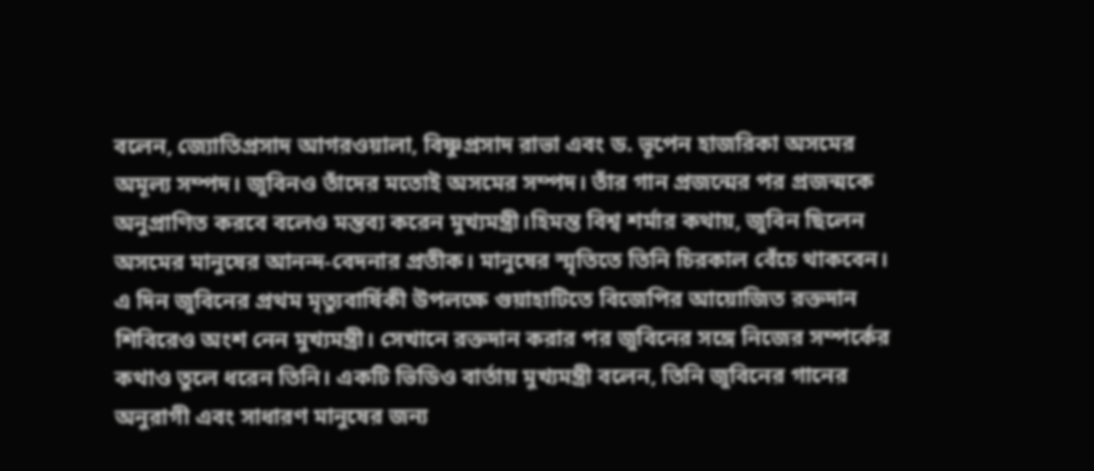বলেন, জ্যোতিপ্রসাদ আগরওয়ালা, বিষ্ণুপ্রসাদ রাভা এবং ড. ভূপেন হাজরিকা অসমের অমূল্য সম্পদ। জুবিনও তাঁদের মতোই অসমের সম্পদ। তাঁর গান প্রজন্মের পর প্রজন্মকে অনুপ্রাণিত করবে বলেও মন্তব্য করেন মুখ্যমন্ত্রী।হিমন্ত বিশ্ব শর্মার কথায়, জুবিন ছিলেন অসমের মানুষের আনন্দ-বেদনার প্রতীক। মানুষের স্মৃতিতে তিনি চিরকাল বেঁচে থাকবেন।
এ দিন জুবিনের প্রথম মৃত্যুবার্ষিকী উপলক্ষে গুয়াহাটিতে বিজেপির আয়োজিত রক্তদান শিবিরেও অংশ নেন মুখ্যমন্ত্রী। সেখানে রক্তদান করার পর জুবিনের সঙ্গে নিজের সম্পর্কের কথাও তুলে ধরেন তিনি। একটি ভিডিও বার্তায় মুখ্যমন্ত্রী বলেন, তিনি জুবিনের গানের অনুরাগী এবং সাধারণ মানুষের জন্য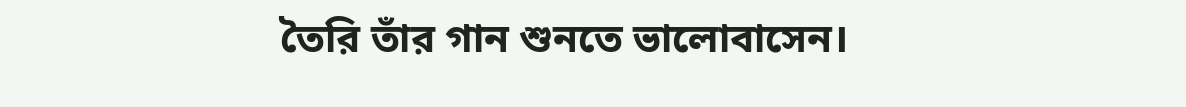তৈরি তাঁর গান শুনতে ভালোবাসেন।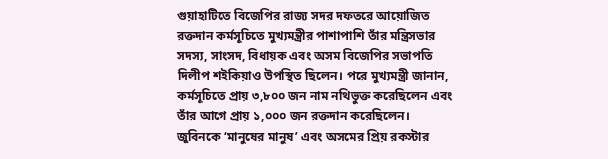গুয়াহাটিতে বিজেপির রাজ্য সদর দফতরে আয়োজিত রক্তদান কর্মসূচিতে মুখ্যমন্ত্রীর পাশাপাশি তাঁর মন্ত্রিসভার সদস্য, সাংসদ, বিধায়ক এবং অসম বিজেপির সভাপতি দিলীপ শইকিয়াও উপস্থিত ছিলেন। পরে মুখ্যমন্ত্রী জানান, কর্মসূচিতে প্রায় ৩,৮০০ জন নাম নথিভুক্ত করেছিলেন এবং তাঁর আগে প্রায় ১,০০০ জন রক্তদান করেছিলেন।
জুবিনকে ‘মানুষের মানুষ’ এবং অসমের প্রিয় রকস্টার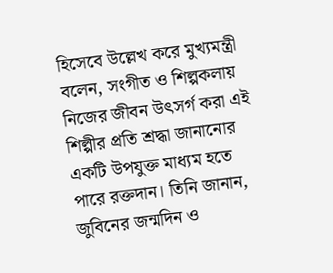হিসেবে উল্লেখ করে মুখ্যমন্ত্রী বলেন, সংগীত ও শিল্পকলায় নিজের জীবন উৎসর্গ করা এই শিল্পীর প্রতি শ্রদ্ধা জানানোর একটি উপযুক্ত মাধ্যম হতে পারে রক্তদান। তিনি জানান, জুবিনের জন্মদিন ও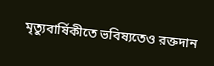মৃত্যুবার্ষিকীতে ভবিষ্যতেও রক্তদান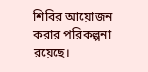শিবির আয়োজন করার পরিকল্পনা রয়েছে।